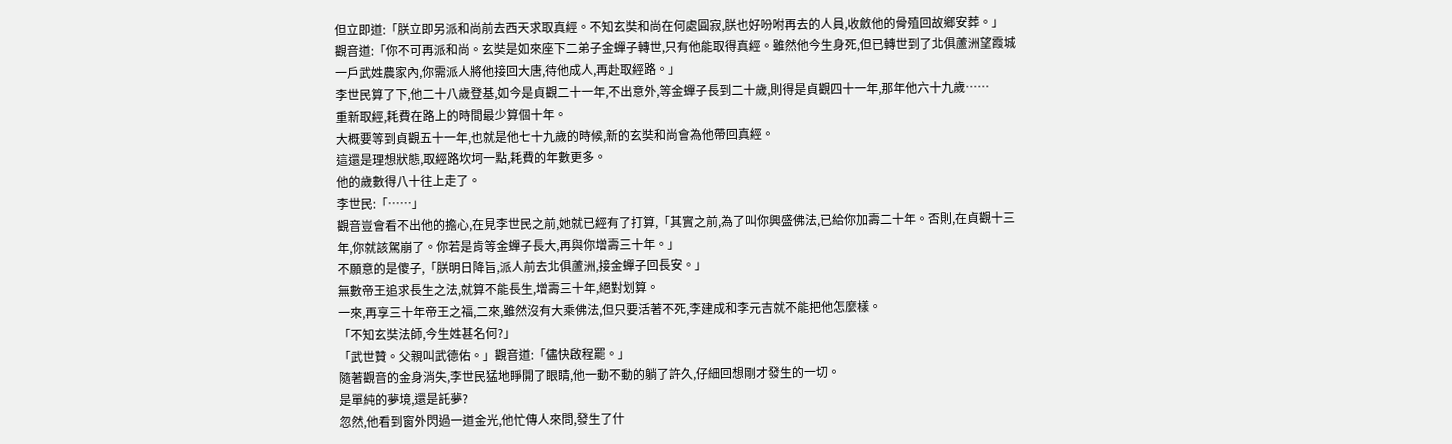但立即道:「朕立即另派和尚前去西天求取真經。不知玄奘和尚在何處圓寂,朕也好吩咐再去的人員,收斂他的骨殖回故鄉安葬。」
觀音道:「你不可再派和尚。玄奘是如來座下二弟子金蟬子轉世,只有他能取得真經。雖然他今生身死,但已轉世到了北俱蘆洲望霞城一戶武姓農家內,你需派人將他接回大唐,待他成人,再赴取經路。」
李世民算了下,他二十八歲登基,如今是貞觀二十一年,不出意外,等金蟬子長到二十歲,則得是貞觀四十一年,那年他六十九歲……
重新取經,耗費在路上的時間最少算個十年。
大概要等到貞觀五十一年,也就是他七十九歲的時候,新的玄奘和尚會為他帶回真經。
這還是理想狀態,取經路坎坷一點,耗費的年數更多。
他的歲數得八十往上走了。
李世民:「……」
觀音豈會看不出他的擔心,在見李世民之前,她就已經有了打算,「其實之前,為了叫你興盛佛法,已給你加壽二十年。否則,在貞觀十三年,你就該駕崩了。你若是肯等金蟬子長大,再與你增壽三十年。」
不願意的是傻子,「朕明日降旨,派人前去北俱蘆洲,接金蟬子回長安。」
無數帝王追求長生之法,就算不能長生,增壽三十年,絕對划算。
一來,再享三十年帝王之福,二來,雖然沒有大乘佛法,但只要活著不死,李建成和李元吉就不能把他怎麼樣。
「不知玄奘法師,今生姓甚名何?」
「武世贊。父親叫武德佑。」觀音道:「儘快啟程罷。」
隨著觀音的金身消失,李世民猛地睜開了眼睛,他一動不動的躺了許久,仔細回想剛才發生的一切。
是單純的夢境,還是託夢?
忽然,他看到窗外閃過一道金光,他忙傳人來問,發生了什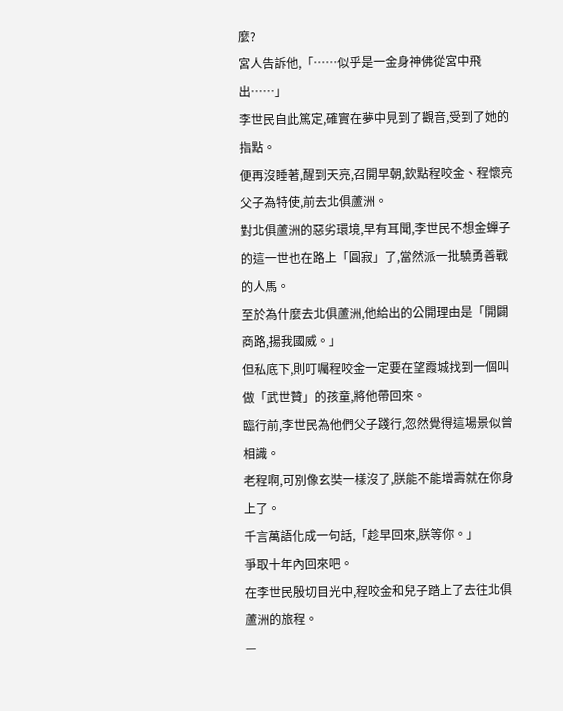麼?
宮人告訴他,「……似乎是一金身神佛從宮中飛出……」
李世民自此篤定,確實在夢中見到了觀音,受到了她的指點。
便再沒睡著,醒到天亮,召開早朝,欽點程咬金、程懷亮父子為特使,前去北俱蘆洲。
對北俱蘆洲的惡劣環境,早有耳聞,李世民不想金蟬子的這一世也在路上「圓寂」了,當然派一批驍勇善戰的人馬。
至於為什麼去北俱蘆洲,他給出的公開理由是「開闢商路,揚我國威。」
但私底下,則叮囑程咬金一定要在望霞城找到一個叫做「武世贊」的孩童,將他帶回來。
臨行前,李世民為他們父子踐行,忽然覺得這場景似曾相識。
老程啊,可別像玄奘一樣沒了,朕能不能增壽就在你身上了。
千言萬語化成一句話,「趁早回來,朕等你。」
爭取十年內回來吧。
在李世民殷切目光中,程咬金和兒子踏上了去往北俱蘆洲的旅程。
—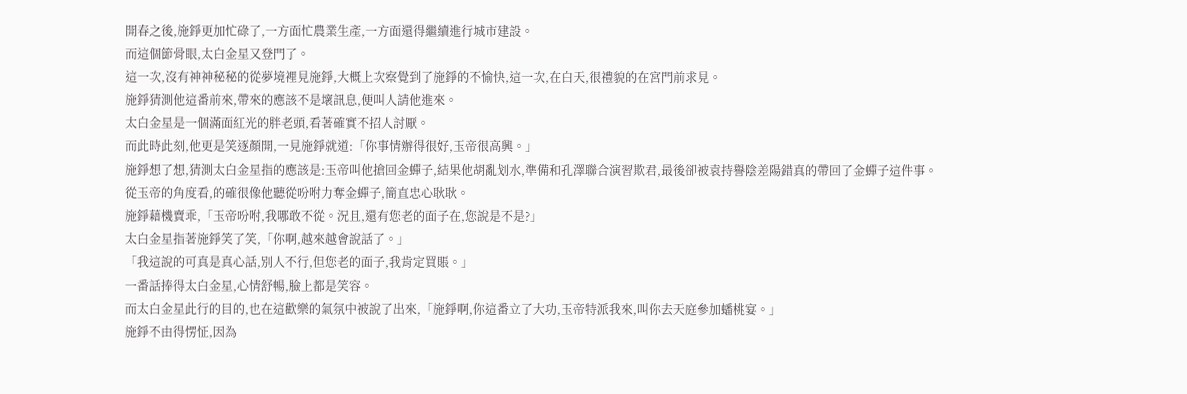開春之後,施錚更加忙碌了,一方面忙農業生產,一方面還得繼續進行城市建設。
而這個節骨眼,太白金星又登門了。
這一次,沒有神神秘秘的從夢境裡見施錚,大概上次察覺到了施錚的不愉快,這一次,在白天,很禮貌的在宮門前求見。
施錚猜測他這番前來,帶來的應該不是壞訊息,便叫人請他進來。
太白金星是一個滿面紅光的胖老頭,看著確實不招人討厭。
而此時此刻,他更是笑逐顏開,一見施錚就道:「你事情辦得很好,玉帝很高興。」
施錚想了想,猜測太白金星指的應該是:玉帝叫他搶回金蟬子,結果他胡亂划水,準備和孔澤聯合演習欺君,最後卻被袁持譽陰差陽錯真的帶回了金蟬子這件事。
從玉帝的角度看,的確很像他聽從吩咐力奪金蟬子,簡直忠心耿耿。
施錚藉機賣乖,「玉帝吩咐,我哪敢不從。況且,還有您老的面子在,您說是不是?」
太白金星指著施錚笑了笑,「你啊,越來越會說話了。」
「我這說的可真是真心話,別人不行,但您老的面子,我肯定買賬。」
一番話捧得太白金星,心情舒暢,臉上都是笑容。
而太白金星此行的目的,也在這歡樂的氣氛中被說了出來,「施錚啊,你這番立了大功,玉帝特派我來,叫你去天庭參加蟠桃宴。」
施錚不由得愣怔,因為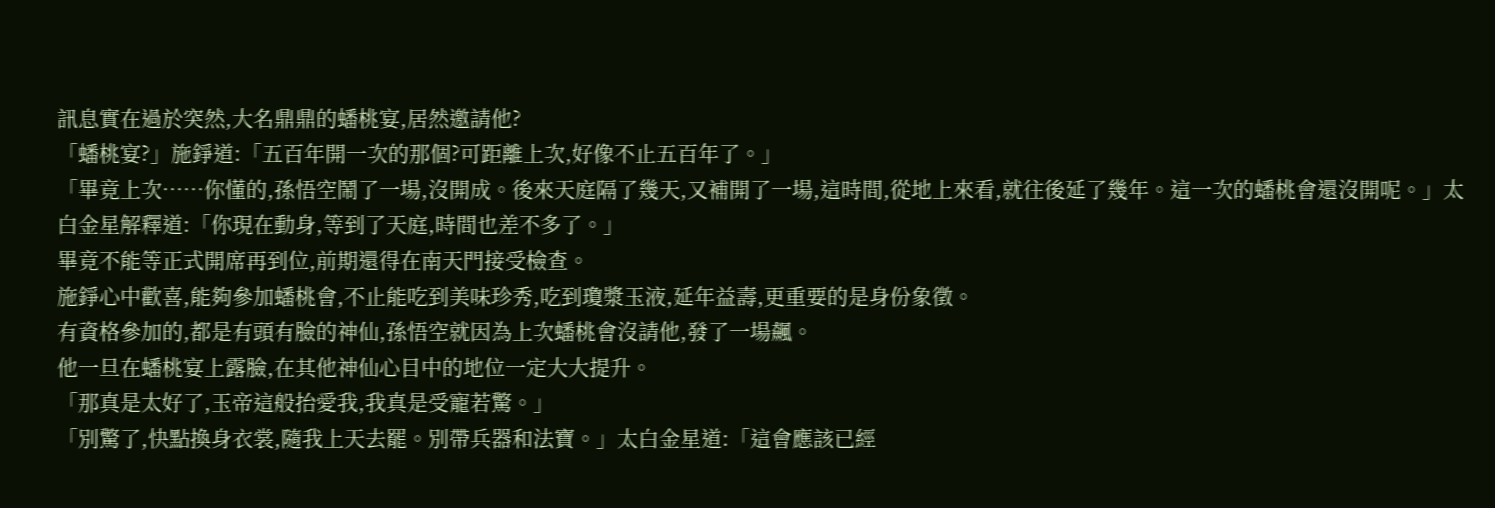訊息實在過於突然,大名鼎鼎的蟠桃宴,居然邀請他?
「蟠桃宴?」施錚道:「五百年開一次的那個?可距離上次,好像不止五百年了。」
「畢竟上次……你懂的,孫悟空鬧了一場,沒開成。後來天庭隔了幾天,又補開了一場,這時間,從地上來看,就往後延了幾年。這一次的蟠桃會還沒開呢。」太白金星解釋道:「你現在動身,等到了天庭,時間也差不多了。」
畢竟不能等正式開席再到位,前期還得在南天門接受檢查。
施錚心中歡喜,能夠參加蟠桃會,不止能吃到美味珍秀,吃到瓊漿玉液,延年益壽,更重要的是身份象徵。
有資格參加的,都是有頭有臉的神仙,孫悟空就因為上次蟠桃會沒請他,發了一場飆。
他一旦在蟠桃宴上露臉,在其他神仙心目中的地位一定大大提升。
「那真是太好了,玉帝這般抬愛我,我真是受寵若驚。」
「別驚了,快點換身衣裳,隨我上天去罷。別帶兵器和法寶。」太白金星道:「這會應該已經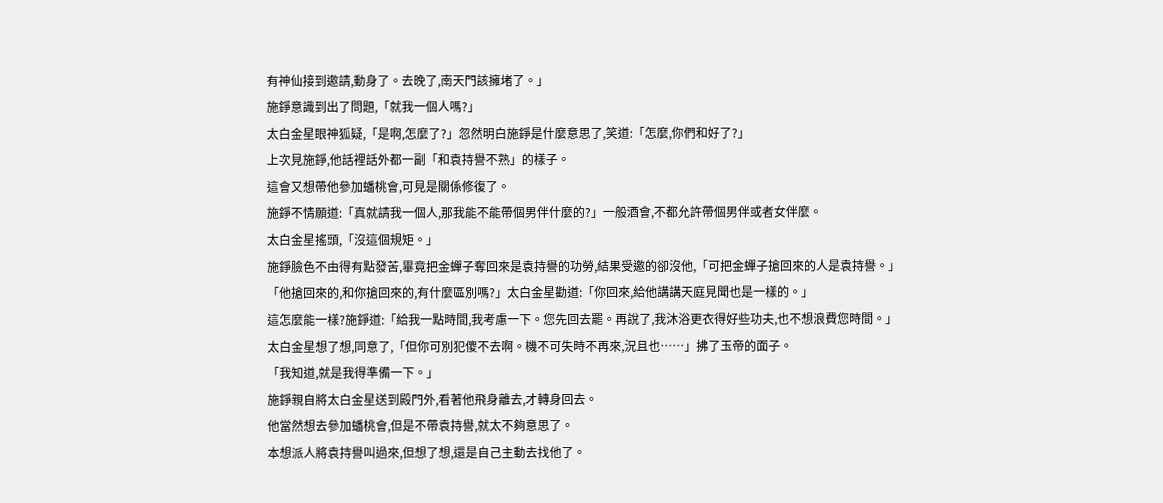有神仙接到邀請,動身了。去晚了,南天門該擁堵了。」
施錚意識到出了問題,「就我一個人嗎?」
太白金星眼神狐疑,「是啊,怎麼了?」忽然明白施錚是什麼意思了,笑道:「怎麼,你們和好了?」
上次見施錚,他話裡話外都一副「和袁持譽不熟」的樣子。
這會又想帶他參加蟠桃會,可見是關係修復了。
施錚不情願道:「真就請我一個人,那我能不能帶個男伴什麼的?」一般酒會,不都允許帶個男伴或者女伴麼。
太白金星搖頭,「沒這個規矩。」
施錚臉色不由得有點發苦,畢竟把金蟬子奪回來是袁持譽的功勞,結果受邀的卻沒他,「可把金蟬子搶回來的人是袁持譽。」
「他搶回來的,和你搶回來的,有什麼區別嗎?」太白金星勸道:「你回來,給他講講天庭見聞也是一樣的。」
這怎麼能一樣?施錚道:「給我一點時間,我考慮一下。您先回去罷。再說了,我沐浴更衣得好些功夫,也不想浪費您時間。」
太白金星想了想,同意了,「但你可別犯傻不去啊。機不可失時不再來,況且也……」拂了玉帝的面子。
「我知道,就是我得準備一下。」
施錚親自將太白金星送到殿門外,看著他飛身離去,才轉身回去。
他當然想去參加蟠桃會,但是不帶袁持譽,就太不夠意思了。
本想派人將袁持譽叫過來,但想了想,還是自己主動去找他了。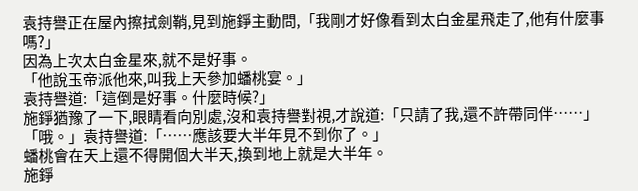袁持譽正在屋內擦拭劍鞘,見到施錚主動問,「我剛才好像看到太白金星飛走了,他有什麼事嗎?」
因為上次太白金星來,就不是好事。
「他說玉帝派他來,叫我上天參加蟠桃宴。」
袁持譽道:「這倒是好事。什麼時候?」
施錚猶豫了一下,眼睛看向別處,沒和袁持譽對視,才說道:「只請了我,還不許帶同伴……」
「哦。」袁持譽道:「……應該要大半年見不到你了。」
蟠桃會在天上還不得開個大半天,換到地上就是大半年。
施錚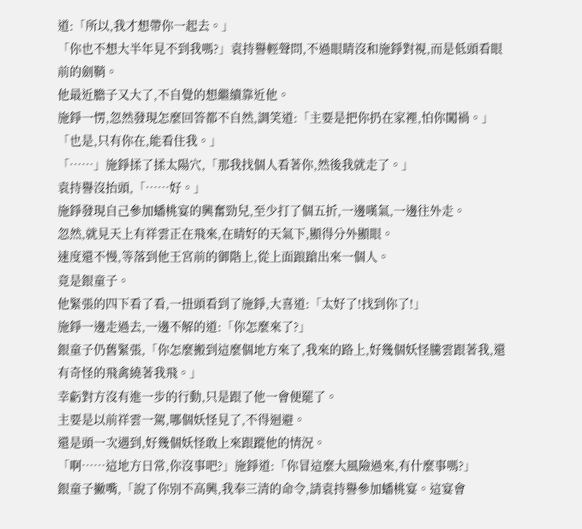道:「所以,我才想帶你一起去。」
「你也不想大半年見不到我嗎?」袁持譽輕聲問,不過眼睛沒和施錚對視,而是低頭看眼前的劍鞘。
他最近膽子又大了,不自覺的想繼續靠近他。
施錚一愣,忽然發現怎麼回答都不自然,調笑道:「主要是把你扔在家裡,怕你闖禍。」
「也是,只有你在,能看住我。」
「……」施錚揉了揉太陽穴,「那我找個人看著你,然後我就走了。」
袁持譽沒抬頭,「……好。」
施錚發現自己參加蟠桃宴的興奮勁兒,至少打了個五折,一邊嘆氣,一邊往外走。
忽然,就見天上有祥雲正在飛來,在晴好的天氣下,顯得分外顯眼。
速度還不慢,等落到他王宮前的御階上,從上面踉蹌出來一個人。
竟是銀童子。
他緊張的四下看了看,一扭頭看到了施錚,大喜道:「太好了!找到你了!」
施錚一邊走過去,一邊不解的道:「你怎麼來了?」
銀童子仍舊緊張,「你怎麼搬到這麼個地方來了,我來的路上,好幾個妖怪騰雲跟著我,還有奇怪的飛禽繞著我飛。」
幸虧對方沒有進一步的行動,只是跟了他一會便罷了。
主要是以前祥雲一駕,哪個妖怪見了,不得迴避。
還是頭一次遇到,好幾個妖怪敢上來跟蹤他的情況。
「啊……這地方日常,你沒事吧?」施錚道:「你冒這麼大風險過來,有什麼事嗎?」
銀童子撇嘴,「說了你別不高興,我奉三清的命令,請袁持譽參加蟠桃宴。這宴會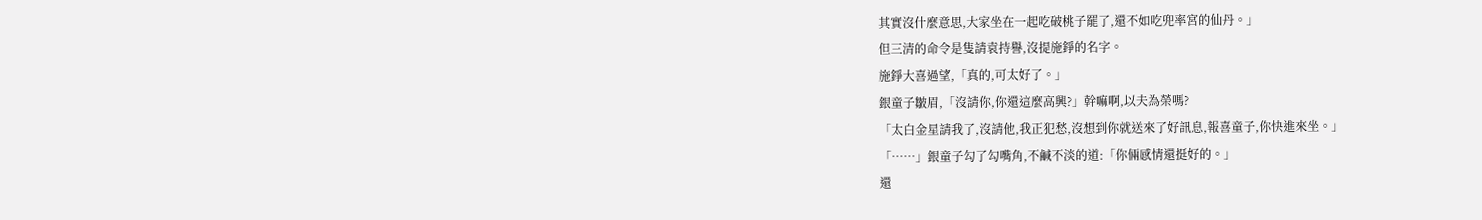其實沒什麼意思,大家坐在一起吃破桃子罷了,還不如吃兜率宮的仙丹。」
但三清的命令是隻請袁持譽,沒提施錚的名字。
施錚大喜過望,「真的,可太好了。」
銀童子皺眉,「沒請你,你還這麼高興?」幹嘛啊,以夫為榮嗎?
「太白金星請我了,沒請他,我正犯愁,沒想到你就送來了好訊息,報喜童子,你快進來坐。」
「……」銀童子勾了勾嘴角,不鹹不淡的道:「你倆感情還挺好的。」
還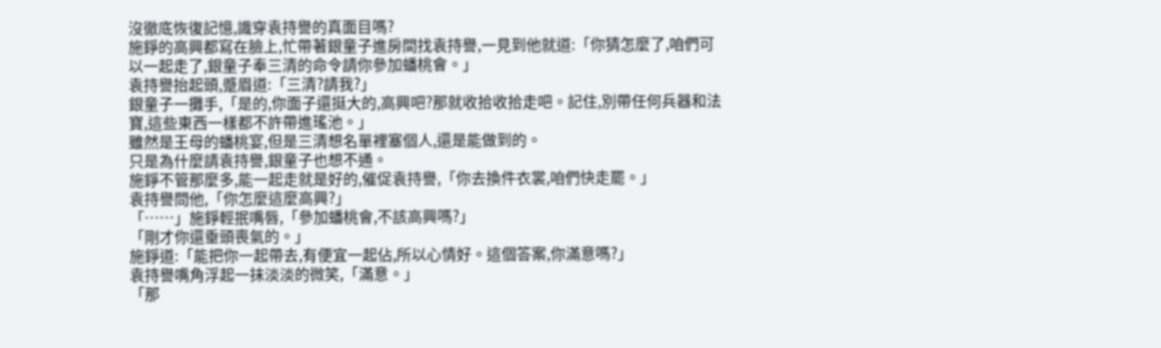沒徹底恢復記憶,識穿袁持譽的真面目嗎?
施錚的高興都寫在臉上,忙帶著銀童子進房間找袁持譽,一見到他就道:「你猜怎麼了,咱們可以一起走了,銀童子奉三清的命令請你參加蟠桃會。」
袁持譽抬起頭,蹙眉道:「三清?請我?」
銀童子一攤手,「是的,你面子還挺大的,高興吧?那就收拾收拾走吧。記住,別帶任何兵器和法寶,這些東西一樣都不許帶進瑤池。」
雖然是王母的蟠桃宴,但是三清想名單裡塞個人,還是能做到的。
只是為什麼請袁持譽,銀童子也想不通。
施錚不管那麼多,能一起走就是好的,催促袁持譽,「你去換件衣裳,咱們快走罷。」
袁持譽問他,「你怎麼這麼高興?」
「……」施錚輕抿嘴唇,「參加蟠桃會,不該高興嗎?」
「剛才你還垂頭喪氣的。」
施錚道:「能把你一起帶去,有便宜一起佔,所以心情好。這個答案,你滿意嗎?」
袁持譽嘴角浮起一抹淡淡的微笑,「滿意。」
「那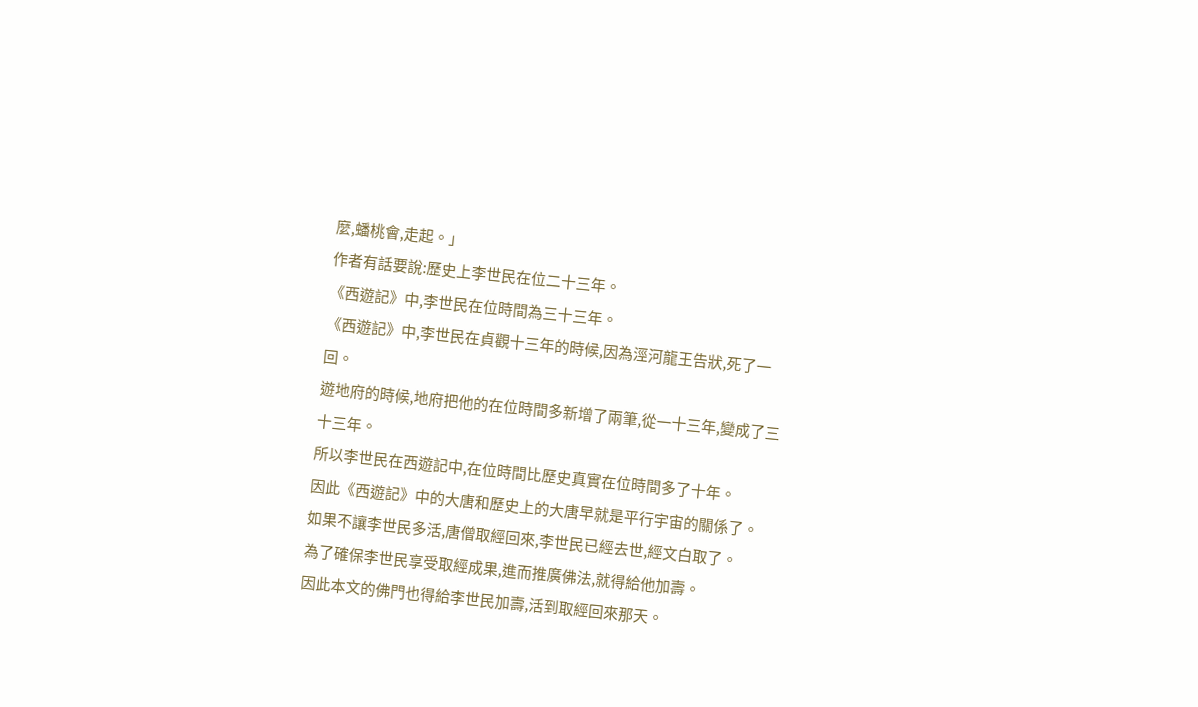麼,蟠桃會,走起。」
作者有話要說:歷史上李世民在位二十三年。
《西遊記》中,李世民在位時間為三十三年。
《西遊記》中,李世民在貞觀十三年的時候,因為涇河龍王告狀,死了一回。
遊地府的時候,地府把他的在位時間多新增了兩筆,從一十三年,變成了三十三年。
所以李世民在西遊記中,在位時間比歷史真實在位時間多了十年。
因此《西遊記》中的大唐和歷史上的大唐早就是平行宇宙的關係了。
如果不讓李世民多活,唐僧取經回來,李世民已經去世,經文白取了。
為了確保李世民享受取經成果,進而推廣佛法,就得給他加壽。
因此本文的佛門也得給李世民加壽,活到取經回來那天。